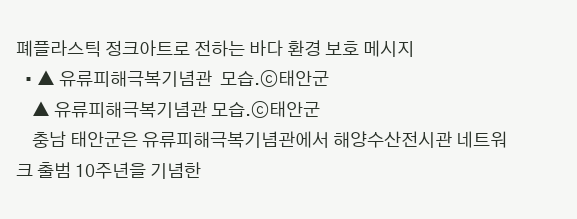폐플라스틱 정크아트로 전하는 바다 환경 보호 메시지
  • ▲ 유류피해극복기념관  모습.ⓒ태안군
    ▲ 유류피해극복기념관 모습.ⓒ태안군
    충남 태안군은 유류피해극복기념관에서 해양수산전시관 네트워크 출범 10주년을 기념한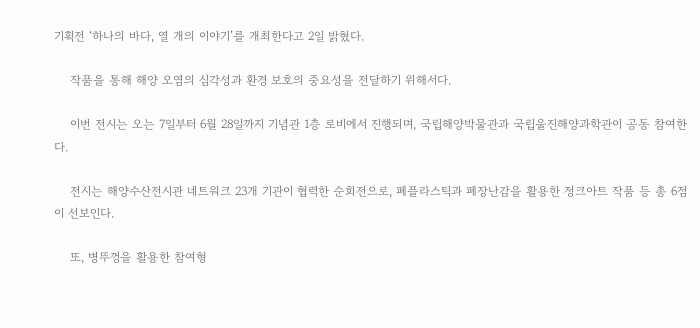기획전 ‘하나의 바다, 열 개의 이야기’를 개최한다고 2일 밝혔다.

    작품을 통해 해양 오염의 심각성과 환경 보호의 중요성을 전달하기 위해서다.

    이번 전시는 오는 7일부터 6월 28일까지 기념관 1층 로비에서 진행되며, 국립해양박물관과 국립울진해양과학관이 공동 참여한다.

    전시는 해양수산전시관 네트워크 23개 기관이 협력한 순회전으로, 폐플라스틱과 폐장난감을 활용한 정크아트 작품 등 총 6점이 선보인다.

    또, 병뚜껑을 활용한 참여형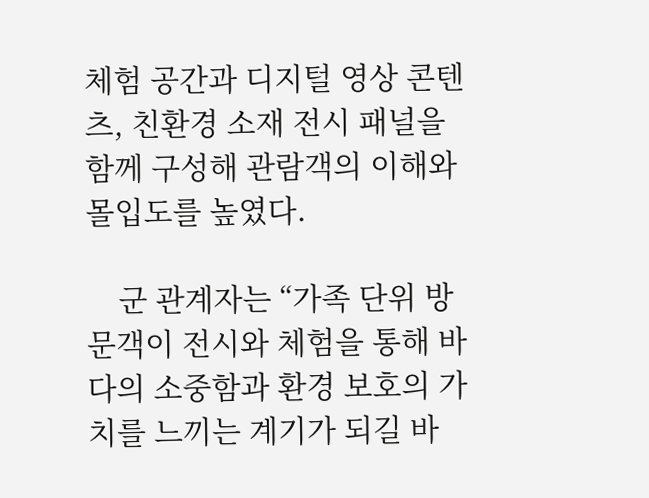체험 공간과 디지털 영상 콘텐츠, 친환경 소재 전시 패널을 함께 구성해 관람객의 이해와 몰입도를 높였다.

    군 관계자는 “가족 단위 방문객이 전시와 체험을 통해 바다의 소중함과 환경 보호의 가치를 느끼는 계기가 되길 바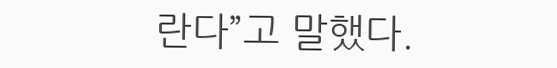란다”고 말했다.